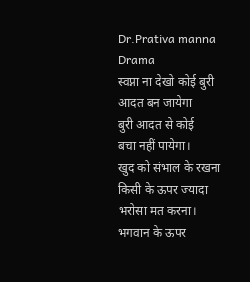Dr.Prativa manna
Drama
स्वप्ना ना देखो कोई बुरी
आदत बन जायेगा
बुरी आदत से कोई
बचा नहीं पायेगा।
खुद को संभाल के रखना
किसी के ऊपर ज्यादा
भरोसा मत करना।
भगवान के ऊपर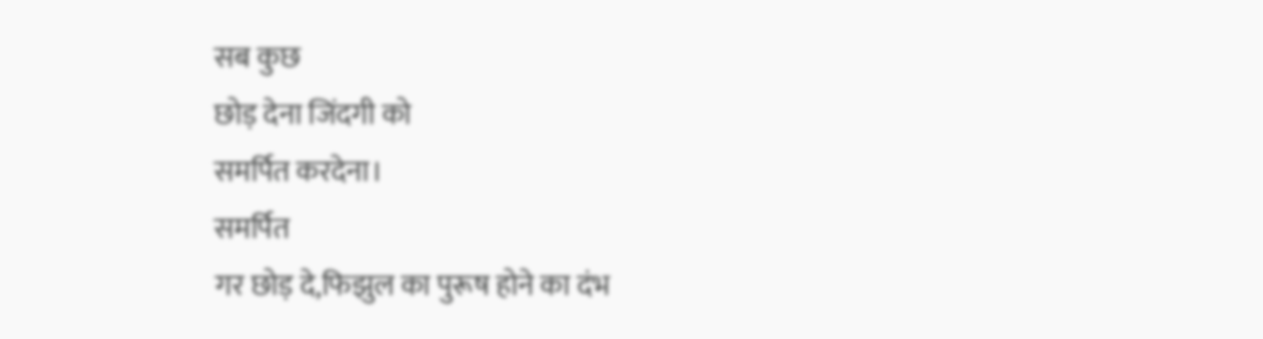सब कुछ
छोड़ देना जिंदगी को
समर्पित करदेना।
समर्पित
गर छोड़ दे,फिझुल का पुरूष होने का दंभ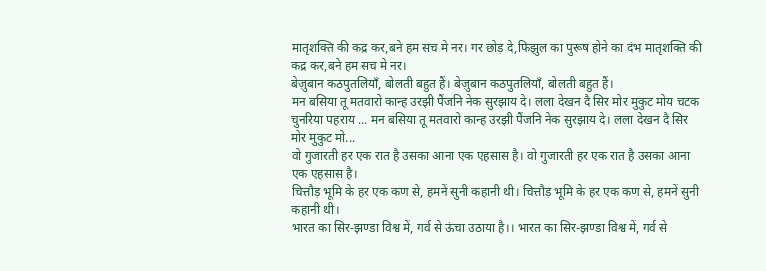मातृशक्ति की कद्र कर,बने हम सच मे नर। गर छोड़ दे,फिझुल का पुरूष होने का दंभ मातृशक्ति की कद्र कर,बने हम सच मे नर।
बेज़ुबान कठपुतलियाँ, बोलती बहुत हैं। बेज़ुबान कठपुतलियाँ, बोलती बहुत हैं।
मन बसिया तू मतवारो कान्ह उरझी पैंजनि नेक सुरझाय दे। लला देखन दै सिर मोर मुकुट मोय चटक चुनरिया पहराय ... मन बसिया तू मतवारो कान्ह उरझी पैंजनि नेक सुरझाय दे। लला देखन दै सिर मोर मुकुट मो...
वो गुजारती हर एक रात है उसका आना एक एहसास है। वो गुजारती हर एक रात है उसका आना एक एहसास है।
चित्तौड़ भूमि के हर एक कण से, हमनें सुनी कहानी थी। चित्तौड़ भूमि के हर एक कण से, हमनें सुनी कहानी थी।
भारत का सिर-झण्डा विश्व में, गर्व से ऊंचा उठाया है।। भारत का सिर-झण्डा विश्व में, गर्व से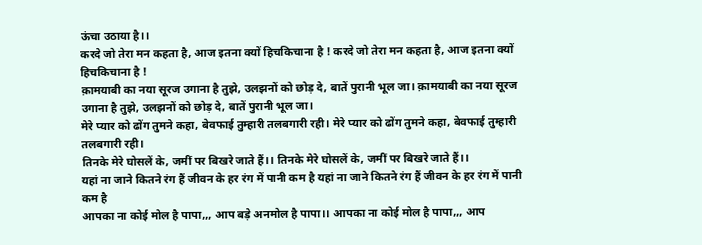ऊंचा उठाया है।।
करदे जो तेरा मन कहता है, आज इतना क्यों हिचकिचाना है ! करदे जो तेरा मन कहता है, आज इतना क्यों हिचकिचाना है !
क़ामयाबी का नया सूरज उगाना है तुझे, उलझनों को छोड़ दे, बातें पुरानी भूल जा। क़ामयाबी का नया सूरज उगाना है तुझे, उलझनों को छोड़ दे, बातें पुरानी भूल जा।
मेरे प्यार को ढोंग तुमने कहा, बेवफाई तुम्हारी तलबगारी रही। मेरे प्यार को ढोंग तुमने कहा, बेवफाई तुम्हारी तलबगारी रही।
तिनके मेरे घोसलें के, जमीं पर बिखरे जाते हैं।। तिनके मेरे घोसलें के, जमीं पर बिखरे जाते हैं।।
यहां ना जाने कितने रंग हैं जीवन के हर रंग में पानी कम है यहां ना जाने कितने रंग हैं जीवन के हर रंग में पानी कम है
आपका ना कोई मोल है पापा,,, आप बड़े अनमोल है पापा।। आपका ना कोई मोल है पापा,,, आप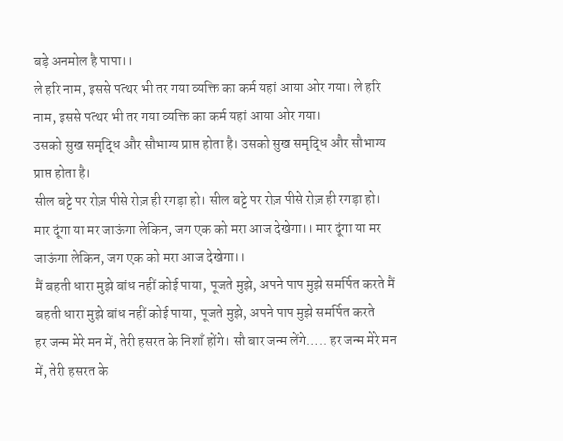बड़े अनमोल है पापा।।
ले हरि नाम, इससे पत्थर भी तर गया व्यक्ति का कर्म यहां आया ओर गया। ले हरि नाम, इससे पत्थर भी तर गया व्यक्ति का कर्म यहां आया ओर गया।
उसको सुख समृद्धि और सौभाग्य प्राप्त होता है। उसको सुख समृद्धि और सौभाग्य प्राप्त होता है।
सील बट्टे पर रोज़ पीसे रोज़ ही रगड़ा हो। सील बट्टे पर रोज़ पीसे रोज़ ही रगड़ा हो।
मार दूंगा या मर जाऊंगा लेकिन, जग एक को मरा आज देखेगा।। मार दूंगा या मर जाऊंगा लेकिन, जग एक को मरा आज देखेगा।।
मैं बहती धारा मुझे बांध नहीं कोई पाया, पूजते मुझे, अपने पाप मुझे समर्पित करते मैं बहती धारा मुझे बांध नहीं कोई पाया, पूजते मुझे, अपने पाप मुझे समर्पित करते
हर जन्म मेरे मन में, तेरी हसरत के निशाँ होंगे। सौ बार जन्म लेंगे….. हर जन्म मेरे मन में, तेरी हसरत के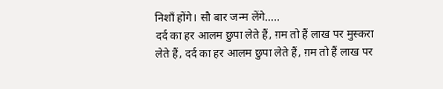निशाँ होंगे। सौ बार जन्म लेंगे…..
दर्द का हर आलम छुपा लेते हैं, ग़म तो हैं लाख पर मुस्करा लेते हैं, दर्द का हर आलम छुपा लेते हैं, ग़म तो हैं लाख पर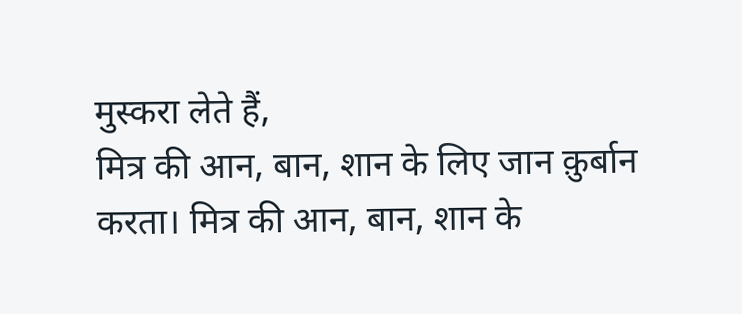मुस्करा लेते हैं,
मित्र की आन, बान, शान के लिए जान क़ुर्बान करता। मित्र की आन, बान, शान के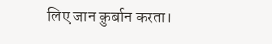लिए जान क़ुर्बान करता।